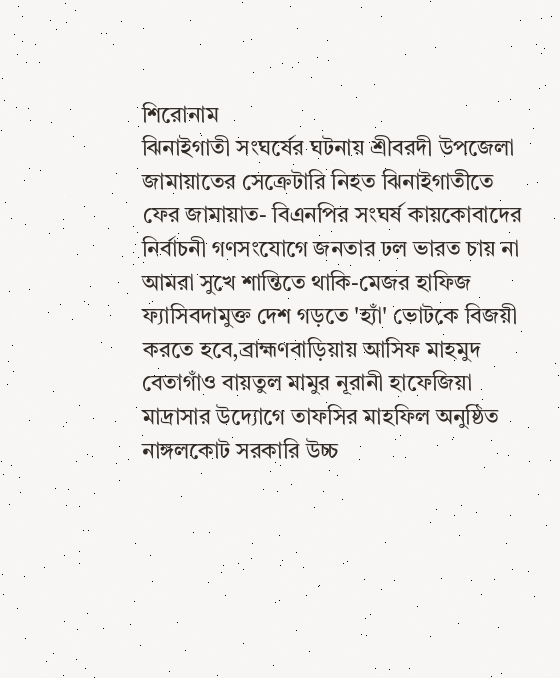শিরোনাম
ঝিনাইগাতী সংঘর্ষের ঘটনায় শ্রীবরদী উপজেলা জামায়াতের সেক্রেটারি নিহত ঝিনাইগাতীতে ফের জামায়াত- বিএনপির সংঘর্ষ কায়কোবাদের নির্বাচনী গণসংযোগে জনতার ঢল ভারত চায় না আমরা সুখে শান্তিতে থাকি-মেজর হাফিজ ফ্যাসিবদামুক্ত দেশ গড়তে 'হ্যাঁ' ভোটকে বিজয়ী করতে হবে,ব্রাহ্মণবাড়িয়ায় আসিফ মাহমুদ বেতাগাঁও বায়তুল মামুর নূরানী হাফেজিয়া মাদ্রাসার উদ্যোগে তাফসির মাহফিল অনুষ্ঠিত নাঙ্গলকোট সরকারি উচ্চ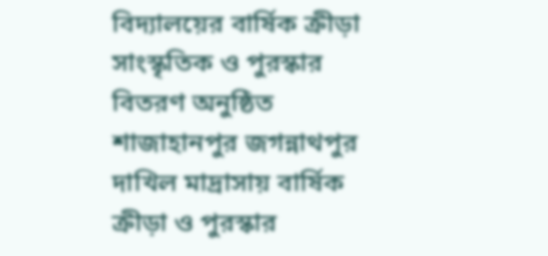বিদ্যালয়ের বার্ষিক ক্রীড়া সাংস্কৃতিক ও পুরস্কার বিতরণ অনুষ্ঠিত শাজাহানপুর জগন্নাথপুর দাখিল মাদ্রাসায় বার্ষিক ক্রীড়া ও পুরস্কার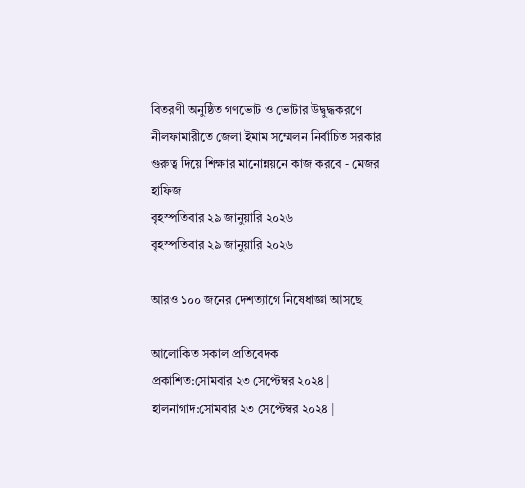বিতরণী অনুষ্ঠিত গণভোট ও ভোটার উদ্বুদ্ধকরণে নীলফামারীতে জেলা ইমাম সম্মেলন নির্বাচিত সরকার গুরুত্ব দিয়ে শিক্ষার মানোন্নয়নে কাজ করবে - মেজর হাফিজ
বৃহস্পতিবার ২৯ জানুয়ারি ২০২৬
বৃহস্পতিবার ২৯ জানুয়ারি ২০২৬

আরও ১০০ জনের দেশত্যাগে নিষেধাজ্ঞা আসছে

আলোকিত সকাল প্রতিবেদক
প্রকাশিত:সোমবার ২৩ সেপ্টেম্বর ২০২৪ | হালনাগাদ:সোমবার ২৩ সেপ্টেম্বর ২০২৪ |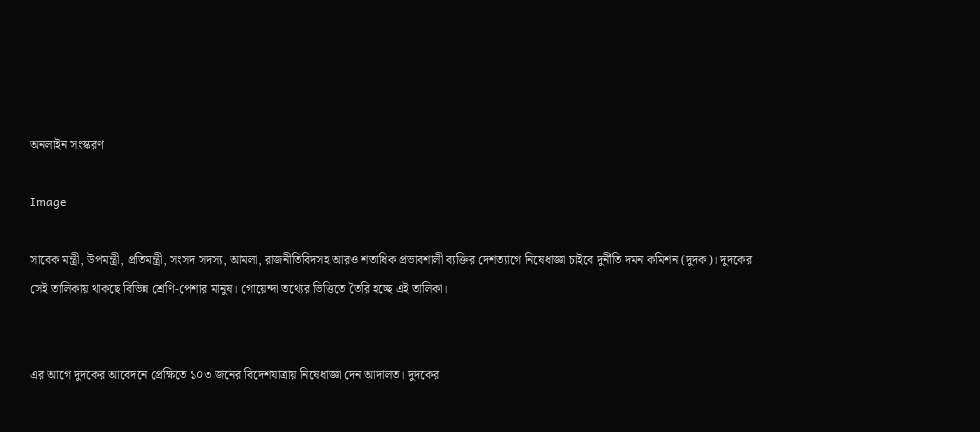অনলাইন সংস্করণ

Image

সাবেক মন্ত্রী, উপমন্ত্রী, প্রতিমন্ত্রী, সংসদ সদস্য, আমলা, রাজনীতিবিদসহ আরও শতাধিক প্রভাবশালী ব্যক্তির দেশত্যাগে নিষেধাজ্ঞা চাইবে দুর্নীতি দমন কমিশন (দুদক)। দুদকের সেই তালিকায় থাকছে বিভিন্ন শ্রেণি-পেশার মানুষ। গোয়েন্দা তথ্যের ভিত্তিতে তৈরি হচ্ছে এই তালিকা।


এর আগে দুদকের আবেদনে প্রেক্ষিতে ১০৩ জনের বিদেশযাত্রায় নিষেধাজ্ঞা দেন আদালত। দুদকের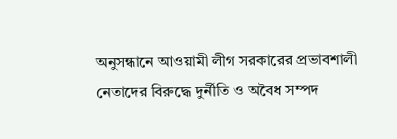অনুসন্ধানে আওয়ামী লীগ সরকারের প্রভাবশালী নেতাদের বিরুদ্ধে দুর্নীতি ও অবৈধ সম্পদ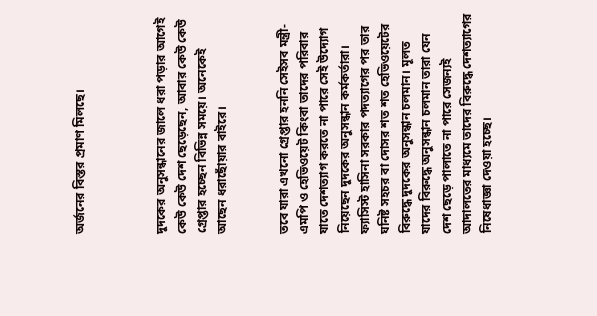অর্জনের বিস্তর প্রমাণ মিলছে।



দুদকের অনুসন্ধানের জালে ধরা পড়ার আগেই কেউ কেউ দেশ ছেড়েছেন, আবার কেউ কেউ গ্রেপ্তার হচ্ছেন বিভিন্ন সময়ে। অনেকেই আছেন ধরাছোঁয়ার বাইরে।


তবে যারা এখনো গ্রেপ্তার হননি সেইসব মন্ত্রী-এমপি ও হেভিওয়েট কিংবা তাদের পরিবার যাতে দেশত্যাগ করতে না পারে সেই উদ্যোগ নিয়েছেন দুদকের অনুসন্ধান কর্মকর্তারা। ফ্যাসিস্ট হাসিনা সরকার পদত্যাগের পর তার ঘনিষ্ট সহচর বা দোসর শত শত হেভিওয়েটের বিরুদ্ধে দুদকের অনুসন্ধান চলমান। মূলত যাদের বিরুদ্ধে অনুসন্ধান চলমান তারা যেন দেশ ছেড়ে পালাতে না পারে সেজন্যই আদালতের মাধ্যমে তাদের বিরুদ্ধে দেশত্যাগের নিষেধাজ্ঞা দেওয়া হচ্ছে।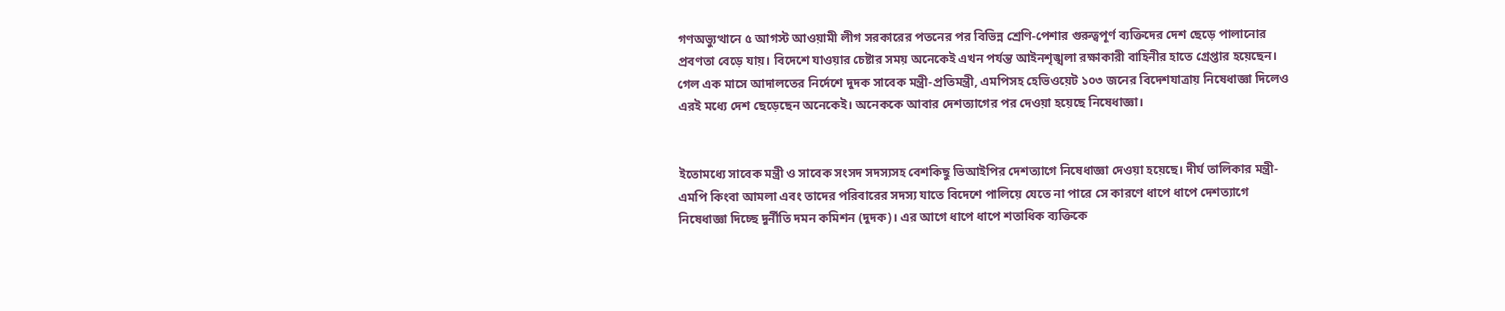গণঅভ্যুত্থানে ৫ আগস্ট আওয়ামী লীগ সরকারের পতনের পর বিভিন্ন শ্রেণি-পেশার গুরুত্বপূর্ণ ব্যক্তিদের দেশ ছেড়ে পালানোর প্রবণতা বেড়ে যায়। বিদেশে যাওয়ার চেষ্টার সময় অনেকেই এখন পর্যন্ত আইনশৃঙ্খলা রক্ষাকারী বাহিনীর হাতে গ্রেপ্তার হয়েছেন। গেল এক মাসে আদালতের নির্দেশে দুদক সাবেক মন্ত্রী-প্রতিমন্ত্রী, এমপিসহ হেভিওয়েট ১০৩ জনের বিদেশযাত্রায় নিষেধাজ্ঞা দিলেও এরই মধ্যে দেশ ছেড়েছেন অনেকেই। অনেককে আবার দেশত্যাগের পর দেওয়া হয়েছে নিষেধাজ্ঞা।


ইতোমধ্যে সাবেক মন্ত্রী ও সাবেক সংসদ সদস্যসহ বেশকিছু ভিআইপির দেশত্যাগে নিষেধাজ্ঞা দেওয়া হয়েছে। দীর্ঘ তালিকার মন্ত্রী-এমপি কিংবা আমলা এবং তাদের পরিবারের সদস্য যাতে বিদেশে পালিয়ে যেতে না পারে সে কারণে ধাপে ধাপে দেশত্যাগে নিষেধাজ্ঞা দিচ্ছে দুর্নীতি দমন কমিশন (দুদক)। এর আগে ধাপে ধাপে শতাধিক ব্যক্তিকে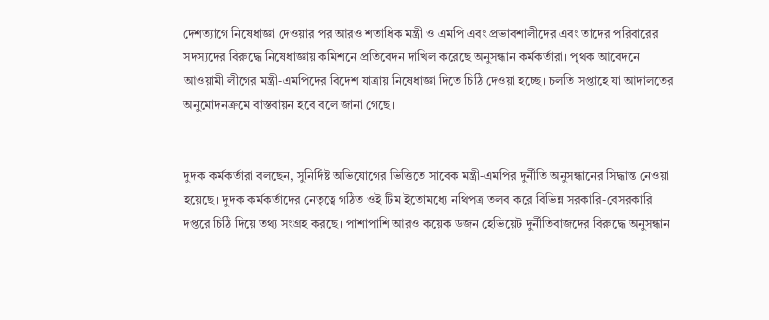দেশত্যাগে নিষেধাজ্ঞা দেওয়ার পর আরও শতাধিক মন্ত্রী ও এমপি এবং প্রভাবশালীদের এবং তাদের পরিবারের সদস্যদের বিরুদ্ধে নিষেধাজ্ঞায় কমিশনে প্রতিবেদন দাখিল করেছে অনুসন্ধান কর্মকর্তারা। পৃথক আবেদনে আওয়ামী লীগের মন্ত্রী-এমপিদের বিদেশ যাত্রায় নিষেধাজ্ঞা দিতে চিঠি দেওয়া হচ্ছে। চলতি সপ্তাহে যা আদালতের অনুমোদনক্রমে বাস্তবায়ন হবে বলে জানা গেছে।


দুদক কর্মকর্তারা বলছেন, সুনির্দিষ্ট অভিযোগের ভিত্তিতে সাবেক মন্ত্রী-এমপির দুর্নীতি অনুসন্ধানের সিদ্ধান্ত নেওয়া হয়েছে। দুদক কর্মকর্তাদের নেতৃত্বে গঠিত ওই টিম ইতোমধ্যে নথিপত্র তলব করে বিভিন্ন সরকারি-বেসরকারি দপ্তরে চিঠি দিয়ে তথ্য সংগ্রহ করছে। পাশাপাশি আরও কয়েক ডজন হেভিয়েট দুর্নীতিবাজদের বিরুদ্ধে অনুসন্ধান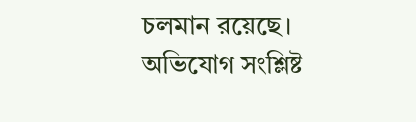চলমান রয়েছে। অভিযোগ সংশ্লিষ্ট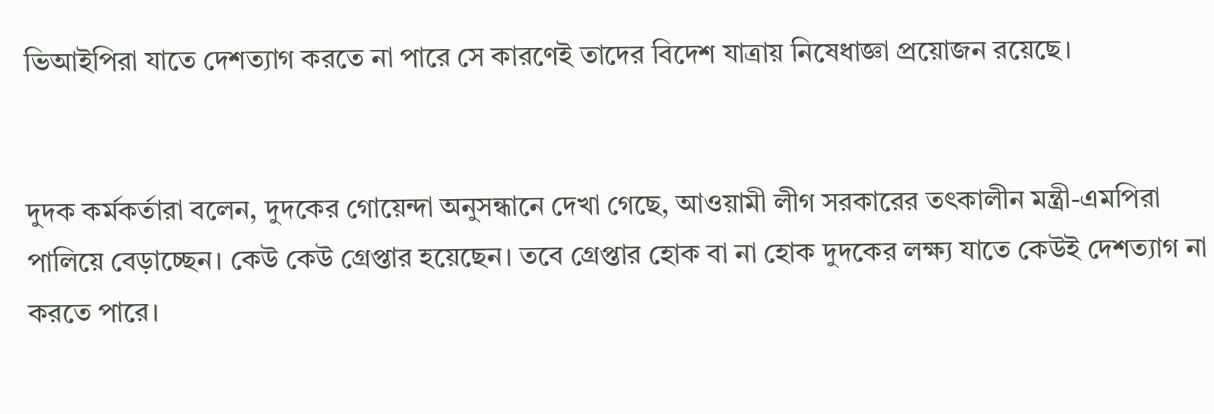ভিআইপিরা যাতে দেশত্যাগ করতে না পারে সে কারণেই তাদের বিদেশ যাত্রায় নিষেধাজ্ঞা প্রয়োজন রয়েছে।


দুদক কর্মকর্তারা বলেন, দুদকের গোয়েন্দা অনুসন্ধানে দেখা গেছে, আওয়ামী লীগ সরকারের তৎকালীন মন্ত্রী-এমপিরা পালিয়ে বেড়াচ্ছেন। কেউ কেউ গ্রেপ্তার হয়েছেন। তবে গ্রেপ্তার হোক বা না হোক দুদকের লক্ষ্য যাতে কেউই দেশত্যাগ না করতে পারে।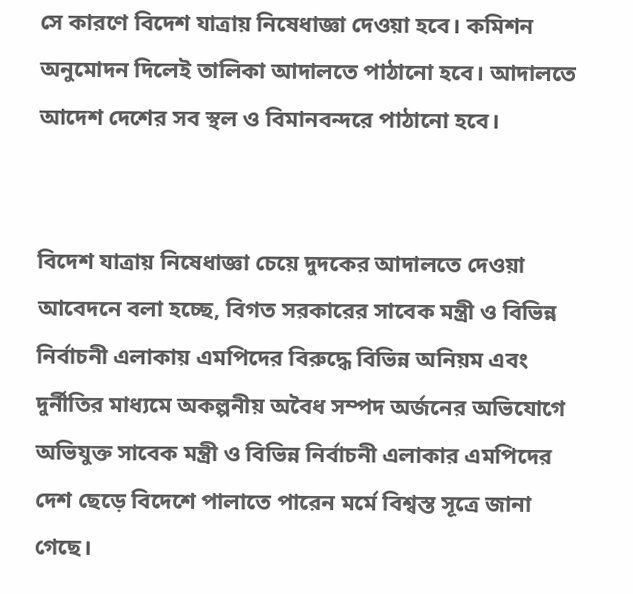সে কারণে বিদেশ যাত্রায় নিষেধাজ্ঞা দেওয়া হবে। কমিশন অনুমোদন দিলেই তালিকা আদালতে পাঠানো হবে। আদালতে আদেশ দেশের সব স্থল ও বিমানবন্দরে পাঠানো হবে।


বিদেশ যাত্রায় নিষেধাজ্ঞা চেয়ে দুদকের আদালতে দেওয়া আবেদনে বলা হচ্ছে, বিগত সরকারের সাবেক মন্ত্রী ও বিভিন্ন নির্বাচনী এলাকায় এমপিদের বিরুদ্ধে বিভিন্ন অনিয়ম এবং দুর্নীতির মাধ্যমে অকল্পনীয় অবৈধ সম্পদ অর্জনের অভিযোগে অভিযুক্ত সাবেক মন্ত্রী ও বিভিন্ন নির্বাচনী এলাকার এমপিদের দেশ ছেড়ে বিদেশে পালাতে পারেন মর্মে বিশ্বস্ত সূত্রে জানা গেছে।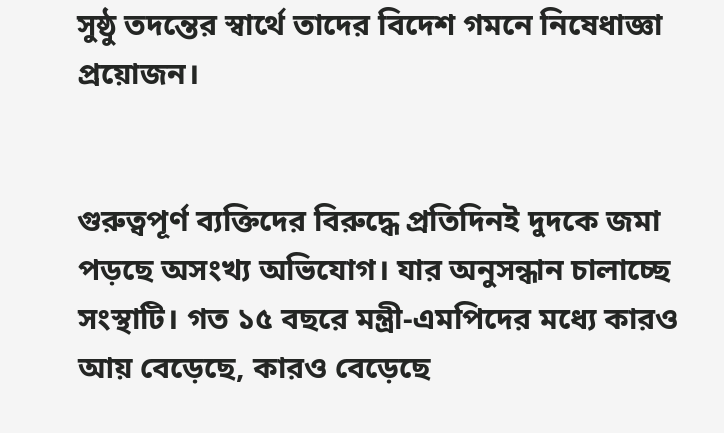সুষ্ঠু তদন্তের স্বার্থে তাদের বিদেশ গমনে নিষেধাজ্ঞা প্রয়োজন।


গুরুত্বপূর্ণ ব্যক্তিদের বিরুদ্ধে প্রতিদিনই দুদকে জমা পড়ছে অসংখ্য অভিযোগ। যার অনুসন্ধান চালাচ্ছে সংস্থাটি। গত ১৫ বছরে মন্ত্রী-এমপিদের মধ্যে কারও আয় বেড়েছে, কারও বেড়েছে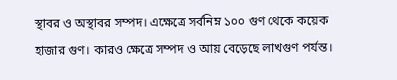স্থাবর ও অস্থাবর সম্পদ। এক্ষেত্রে সর্বনিম্ন ১০০ গুণ থেকে কয়েক হাজার গুণ। কারও ক্ষেত্রে সম্পদ ও আয় বেড়েছে লাখগুণ পর্যন্ত।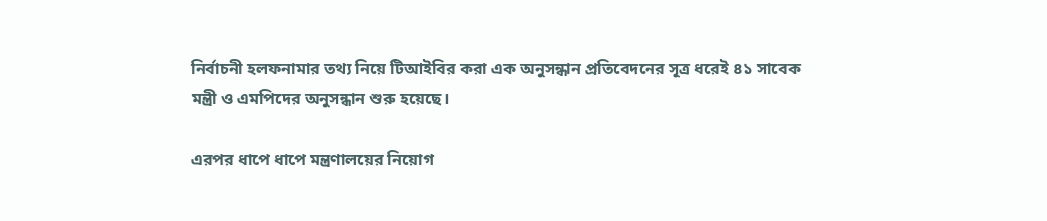নির্বাচনী হলফনামার তথ্য নিয়ে টিআইবির করা এক অনুসন্ধান প্রতিবেদনের সূত্র ধরেই ৪১ সাবেক মন্ত্রী ও এমপিদের অনুসন্ধান শুরু হয়েছে।

এরপর ধাপে ধাপে মন্ত্রণালয়ের নিয়োগ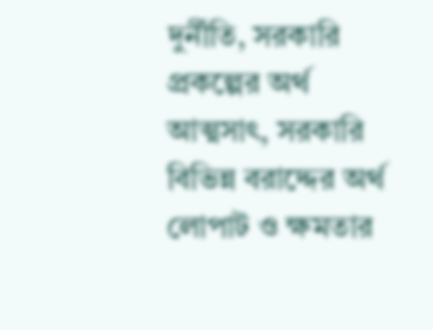দুর্নীতি, সরকারি প্রকল্পের অর্থ আত্মসাৎ, সরকারি বিভিন্ন বরাদ্দের অর্থ লোপাট ও ক্ষমতার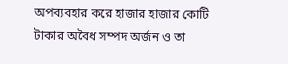অপব্যবহার করে হাজার হাজার কোটি টাকার অবৈধ সম্পদ অর্জন ও তা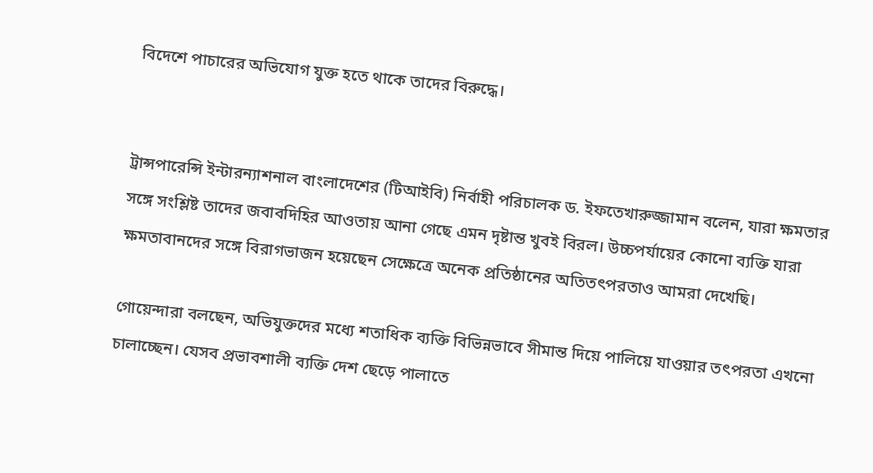বিদেশে পাচারের অভিযোগ যুক্ত হতে থাকে তাদের বিরুদ্ধে।


ট্রান্সপারেন্সি ইন্টারন্যাশনাল বাংলাদেশের (টিআইবি) নির্বাহী পরিচালক ড. ইফতেখারুজ্জামান বলেন, যারা ক্ষমতার সঙ্গে সংশ্লিষ্ট তাদের জবাবদিহির আওতায় আনা গেছে এমন দৃষ্টান্ত খুবই বিরল। উচ্চপর্যায়ের কোনো ব্যক্তি যারা ক্ষমতাবানদের সঙ্গে বিরাগভাজন হয়েছেন সেক্ষেত্রে অনেক প্রতিষ্ঠানের অতিতৎপরতাও আমরা দেখেছি।

গোয়েন্দারা বলছেন, অভিযুক্তদের মধ্যে শতাধিক ব্যক্তি বিভিন্নভাবে সীমান্ত দিয়ে পালিয়ে যাওয়ার তৎপরতা এখনো চালাচ্ছেন। যেসব প্রভাবশালী ব্যক্তি দেশ ছেড়ে পালাতে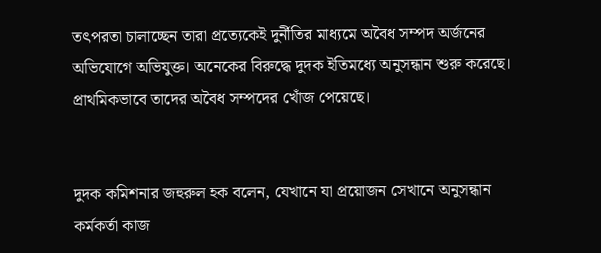তৎপরতা চালাচ্ছেন তারা প্রত্যেকেই দুর্নীতির মাধ্যমে অবৈধ সম্পদ অর্জনের অভিযোগে অভিযুক্ত। অনেকের বিরুদ্ধে দুদক ইতিমধ্যে অনুসন্ধান শুরু করেছে। প্রাথমিকভাবে তাদের অবৈধ সম্পদের খোঁজ পেয়েছে।


দুদক কমিশনার জহুরুল হক বলেন, যেখানে যা প্রয়োজন সেখানে অনুসন্ধান কর্মকর্তা কাজ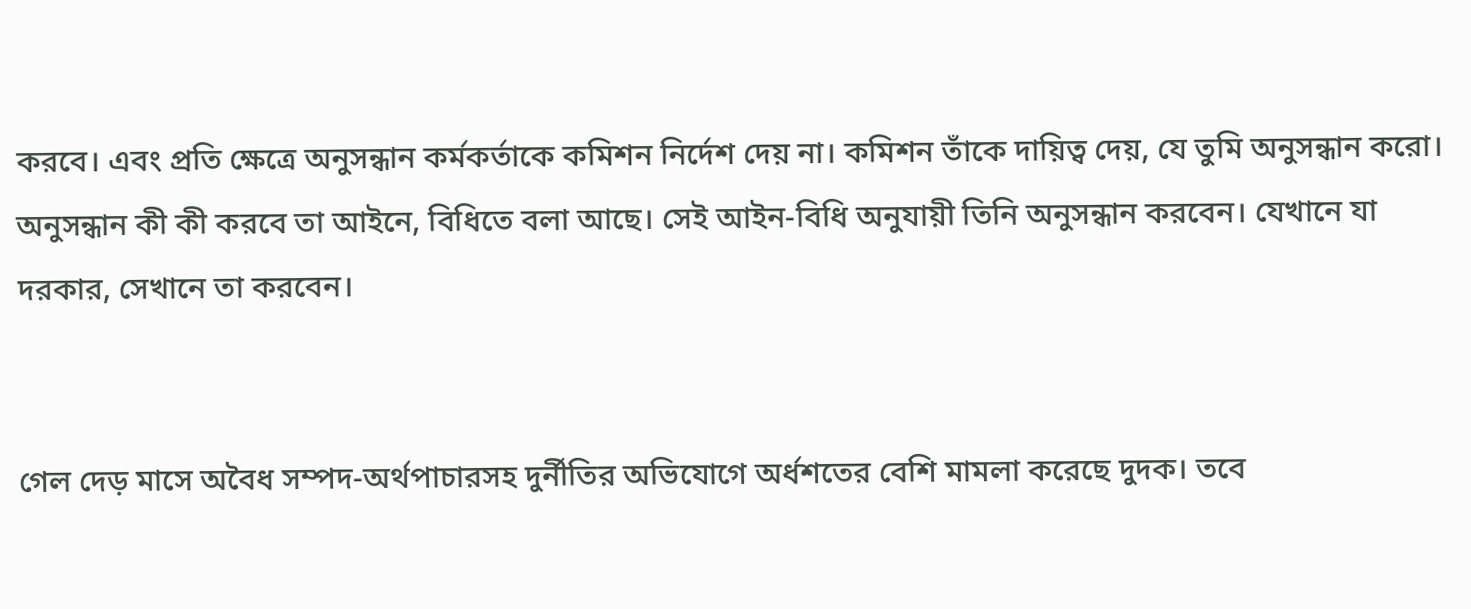করবে। এবং প্রতি ক্ষেত্রে অনুসন্ধান কর্মকর্তাকে কমিশন নির্দেশ দেয় না। কমিশন তাঁকে দায়িত্ব দেয়, যে তুমি অনুসন্ধান করো। অনুসন্ধান কী কী করবে তা আইনে, বিধিতে বলা আছে। সেই আইন-বিধি অনুযায়ী তিনি অনুসন্ধান করবেন। যেখানে যা দরকার, সেখানে তা করবেন।


গেল দেড় মাসে অবৈধ সম্পদ-অর্থপাচারসহ দুর্নীতির অভিযোগে অর্ধশতের বেশি মামলা করেছে দুদক। তবে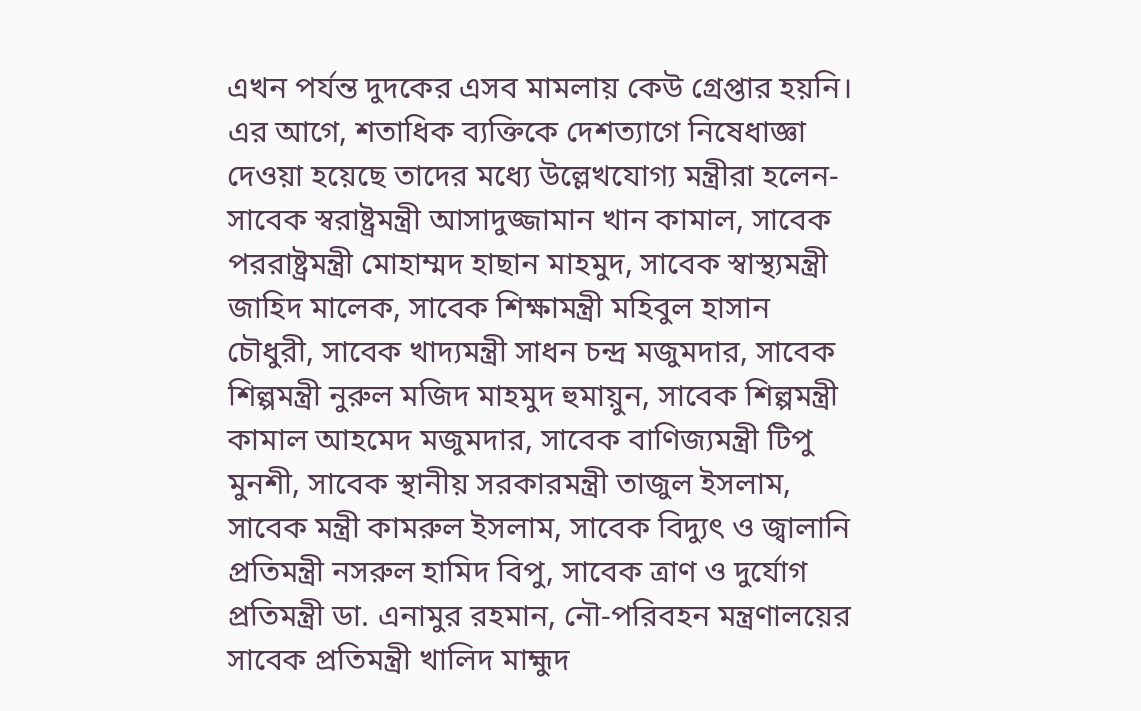এখন পর্যন্ত দুদকের এসব মামলায় কেউ গ্রেপ্তার হয়নি। এর আগে, শতাধিক ব্যক্তিকে দেশত্যাগে নিষেধাজ্ঞা দেওয়া হয়েছে তাদের মধ্যে উল্লেখযোগ্য মন্ত্রীরা হলেন- সাবেক স্বরাষ্ট্রমন্ত্রী আসাদুজ্জামান খান কামাল, সাবেক পররাষ্ট্রমন্ত্রী মোহাম্মদ হাছান মাহমুদ, সাবেক স্বাস্থ্যমন্ত্রী জাহিদ মালেক, সাবেক শিক্ষামন্ত্রী মহিবুল হাসান চৌধুরী, সাবেক খাদ্যমন্ত্রী সাধন চন্দ্র মজুমদার, সাবেক শিল্পমন্ত্রী নুরুল মজিদ মাহমুদ হুমায়ুন, সাবেক শিল্পমন্ত্রী কামাল আহমেদ মজুমদার, সাবেক বাণিজ্যমন্ত্রী টিপু মুনশী, সাবেক স্থানীয় সরকারমন্ত্রী তাজুল ইসলাম, সাবেক মন্ত্রী কামরুল ইসলাম, সাবেক বিদ্যুৎ ও জ্বালানি প্রতিমন্ত্রী নসরুল হামিদ বিপু, সাবেক ত্রাণ ও দুর্যোগ প্রতিমন্ত্রী ডা. এনামুর রহমান, নৌ-পরিবহন মন্ত্রণালয়ের সাবেক প্রতিমন্ত্রী খালিদ মাহ্মুদ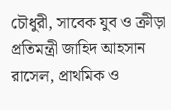চৌধুরী, সাবেক যুব ও ক্রীড়া প্রতিমন্ত্রী জাহিদ আহসান রাসেল, প্রাথমিক ও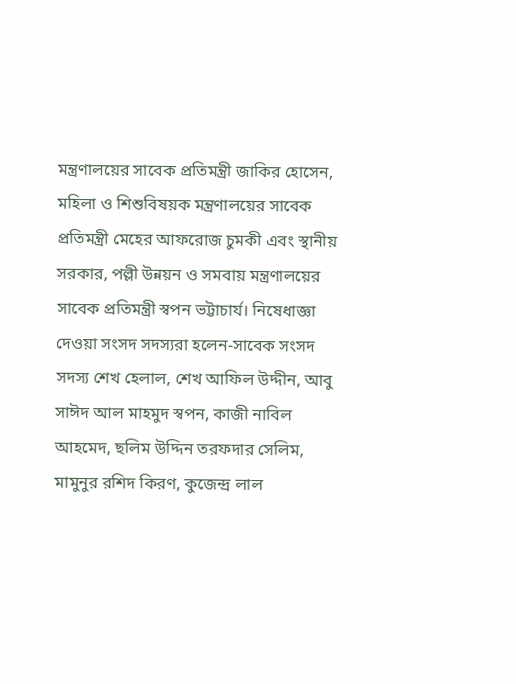মন্ত্রণালয়ের সাবেক প্রতিমন্ত্রী জাকির হোসেন, মহিলা ও শিশুবিষয়ক মন্ত্রণালয়ের সাবেক প্রতিমন্ত্রী মেহের আফরোজ চুমকী এবং স্থানীয় সরকার, পল্লী উন্নয়ন ও সমবায় মন্ত্রণালয়ের সাবেক প্রতিমন্ত্রী স্বপন ভট্টাচার্য। নিষেধাজ্ঞা দেওয়া সংসদ সদস্যরা হলেন-সাবেক সংসদ সদস্য শেখ হেলাল, শেখ আফিল উদ্দীন, আবু সাঈদ আল মাহমুদ স্বপন, কাজী নাবিল আহমেদ, ছলিম উদ্দিন তরফদার সেলিম, মামুনুর রশিদ কিরণ, কুজেন্দ্র লাল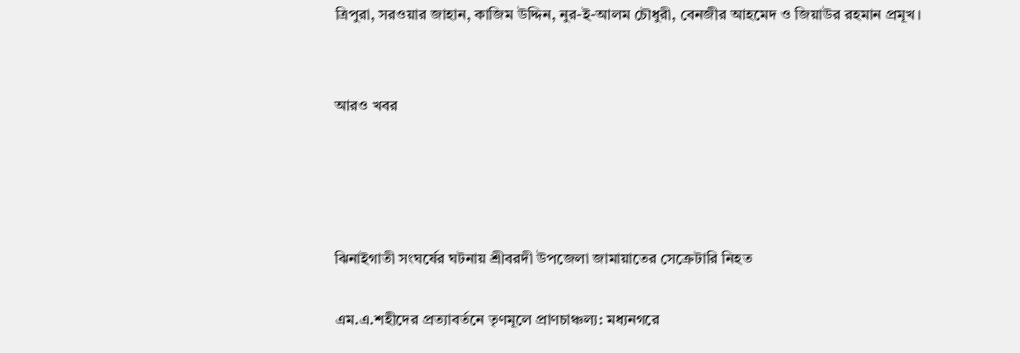ত্রিপুরা, সরওয়ার জাহান, কাজিম উদ্দিন, নুর-ই-আলম চৌধুরী, বেনজীর আহমেদ ও জিয়াউর রহমান প্রমূখ।


আরও খবর




ঝিনাইগাতী সংঘর্ষের ঘটনায় শ্রীবরদী উপজেলা জামায়াতের সেক্রেটারি নিহত

এম.এ.শহীদের প্রত্যাবর্তনে তৃণমূলে প্রাণচাঞ্চল্য: মধ্যনগরে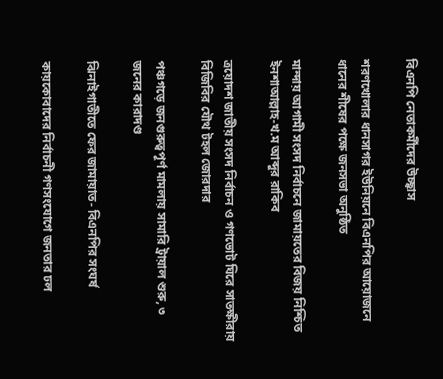বিএনপি নেতাকর্মীদের উচ্ছ্বাস

শরণখোলার ধানসাগর ইউনিয়নে বিএনপির আয়োজনে ধানের শীষের পক্ষে জনসভা অনুষ্ঠিত

মান্দায় আগামী সংসদ নির্বাচনে জামায়তের বিজয় নিশ্চিত ইনশাআল্লাহ-খ.ম আব্দুর রাকিব

ত্রয়োদশ জাতীয় সংসদ নির্বাচন ও গণভোট ঘিরে সাতক্ষীরায় বিজিবির যৌথ টহল জোরদার

পঞ্চগড়ে জনগুরুত্বপূর্ণ মামলায় সামারি ট্রায়াল শুরু, ৩ জনের কারাদণ্ড

ঝিনাইগাতীতে ফের জামায়াত- বিএনপির সংঘর্ষ

কায়কোবাদের নির্বাচনী গণসংযোগে জনতার ঢল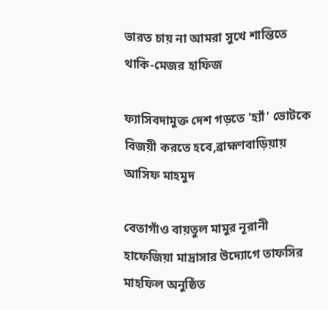ভারত চায় না আমরা সুখে শান্তিতে থাকি-মেজর হাফিজ

ফ্যাসিবদামুক্ত দেশ গড়তে 'হ্যাঁ' ভোটকে বিজয়ী করতে হবে,ব্রাহ্মণবাড়িয়ায় আসিফ মাহমুদ

বেতাগাঁও বায়তুল মামুর নূরানী হাফেজিয়া মাদ্রাসার উদ্যোগে তাফসির মাহফিল অনুষ্ঠিত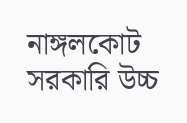নাঙ্গলকোট সরকারি উচ্চ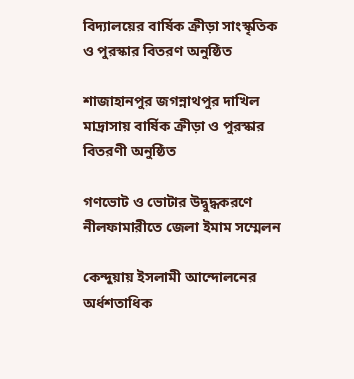বিদ্যালয়ের বার্ষিক ক্রীড়া সাংস্কৃতিক ও পুরস্কার বিতরণ অনুষ্ঠিত

শাজাহানপুর জগন্নাথপুর দাখিল মাদ্রাসায় বার্ষিক ক্রীড়া ও পুরস্কার বিতরণী অনুষ্ঠিত

গণভোট ও ভোটার উদ্বুদ্ধকরণে নীলফামারীতে জেলা ইমাম সম্মেলন

কেন্দুয়ায় ইসলামী আন্দোলনের অর্ধশতাধিক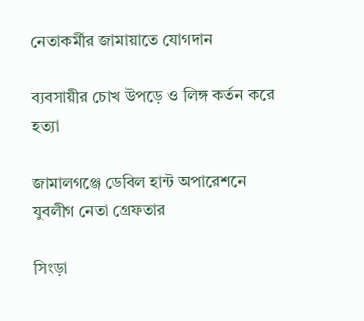নেতাকর্মীর জামায়াতে যোগদান

ব্যবসায়ীর চোখ উপড়ে ও লিঙ্গ কর্তন করে হত্যা

জামালগঞ্জে ডেবিল হান্ট অপারেশনে যুবলীগ নেতা গ্রেফতার

সিংড়া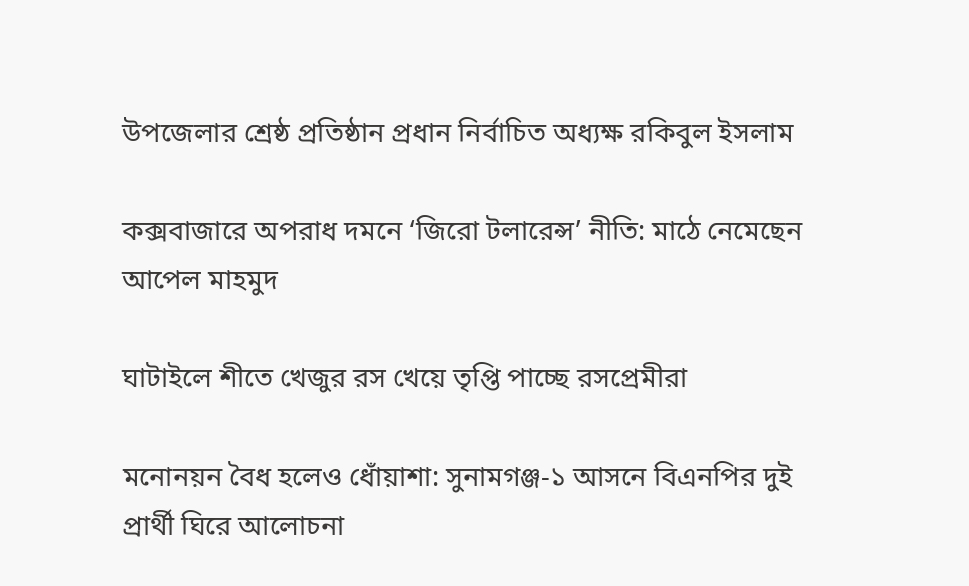উপজেলার শ্রেষ্ঠ প্রতিষ্ঠান প্রধান নির্বাচিত অধ্যক্ষ রকিবুল ইসলাম

কক্সবাজারে অপরাধ দমনে ‘জিরো টলারেন্স’ নীতি: মাঠে নেমেছেন আপেল মাহমুদ

ঘাটাইলে শীতে খেজুর রস খেয়ে তৃপ্তি পাচ্ছে রসপ্রেমীরা

মনোনয়ন বৈধ হলেও ধোঁয়াশা: সুনামগঞ্জ-১ আসনে বিএনপির দুই প্রার্থী ঘিরে আলোচনা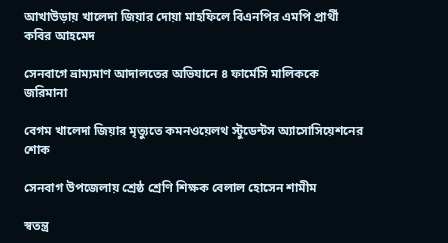আখাউড়ায় খালেদা জিয়ার দোয়া মাহফিলে বিএনপির এমপি প্রার্থী কবির আহমেদ

সেনবাগে ভ্রাম্যমাণ আদালতের অভিযানে ৪ ফার্মেসি মালিককে জরিমানা

বেগম খালেদা জিয়ার মৃত্যুতে কমনওয়েলথ স্টুডেন্টস অ্যাসোসিয়েশনের শোক

সেনবাগ উপজেলায় শ্রেষ্ঠ শ্রেণি শিক্ষক বেলাল হোসেন শামীম

স্বতন্ত্র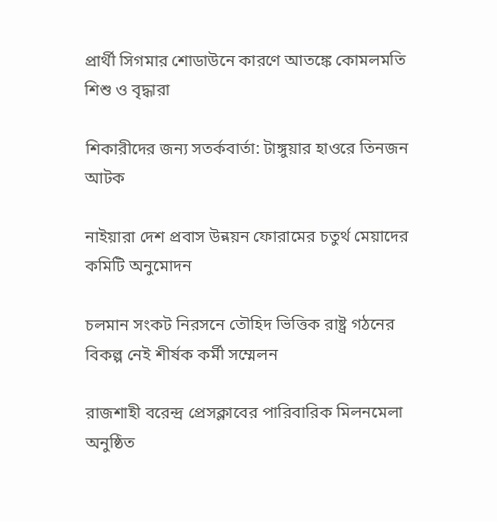প্রার্থী সিগমার শোডাউনে কারণে আতঙ্কে কোমলমতি শিশু ও বৃদ্ধারা

শিকারীদের জন্য সতর্কবার্তা: টাঙ্গুয়ার হাওরে তিনজন আটক

নাইয়ারা দেশ প্রবাস উন্নয়ন ফোরামের চতুর্থ মেয়াদের কমিটি অনুমোদন

চলমান সংকট নিরসনে তৌহিদ ভিত্তিক রাষ্ট্র গঠনের বিকল্প নেই শীর্ষক কর্মী সম্মেলন

রাজশাহী বরেন্দ্র প্রেসক্লাবের পারিবারিক মিলনমেলা অনুষ্ঠিত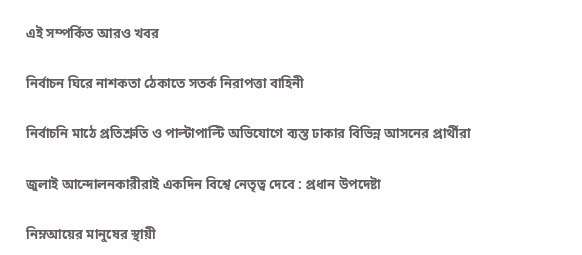এই সম্পর্কিত আরও খবর

নির্বাচন ঘিরে নাশকতা ঠেকাতে সতর্ক নিরাপত্তা বাহিনী

নির্বাচনি মাঠে প্রতিশ্রুতি ও পাল্টাপাল্টি অভিযোগে ব্যস্ত ঢাকার বিভিন্ন আসনের প্রার্থীরা

জুলাই আন্দোলনকারীরাই একদিন বিশ্বে নেতৃত্ব দেবে : প্রধান উপদেষ্টা

নিম্নআয়ের মানুষের স্থায়ী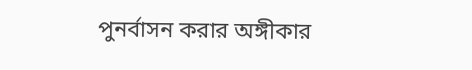পুনর্বাসন করার অঙ্গীকার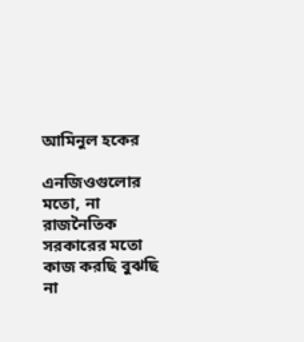আমিনুল হকের

এনজিওগুলোর মতো, না রাজনৈতিক সরকারের মতো কাজ করছি বুঝছি না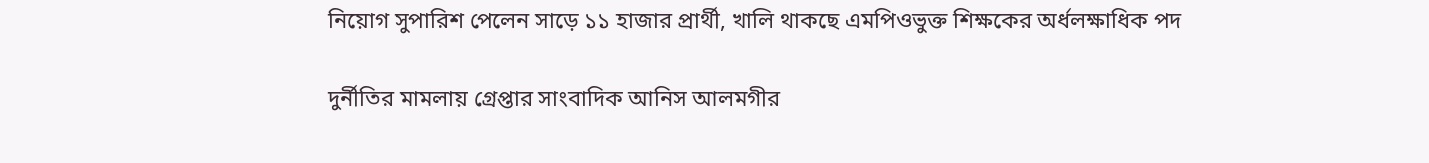নিয়োগ সুপারিশ পেলেন সাড়ে ১১ হাজার প্রার্থী, খালি থাকছে এমপিওভুক্ত শিক্ষকের অর্ধলক্ষাধিক পদ

দুর্নীতির মামলায় গ্রেপ্তার সাংবাদিক আনিস আলমগীর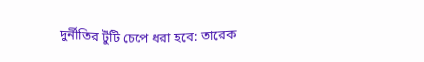দুর্নীতির টুঁটি চেপে ধরা হবে: তারেক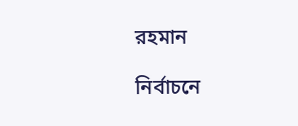রহমান

নির্বাচনে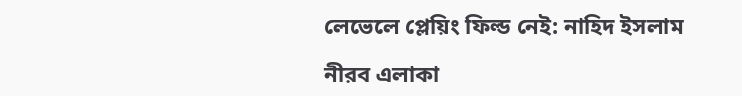লেভেলে প্লেয়িং ফিল্ড নেই: নাহিদ ইসলাম

নীরব এলাকা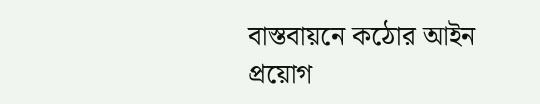বাস্তবায়নে কঠোর আইন প্রয়োগ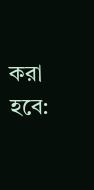করা হবে: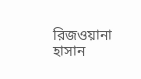রিজওয়ানা হাসান